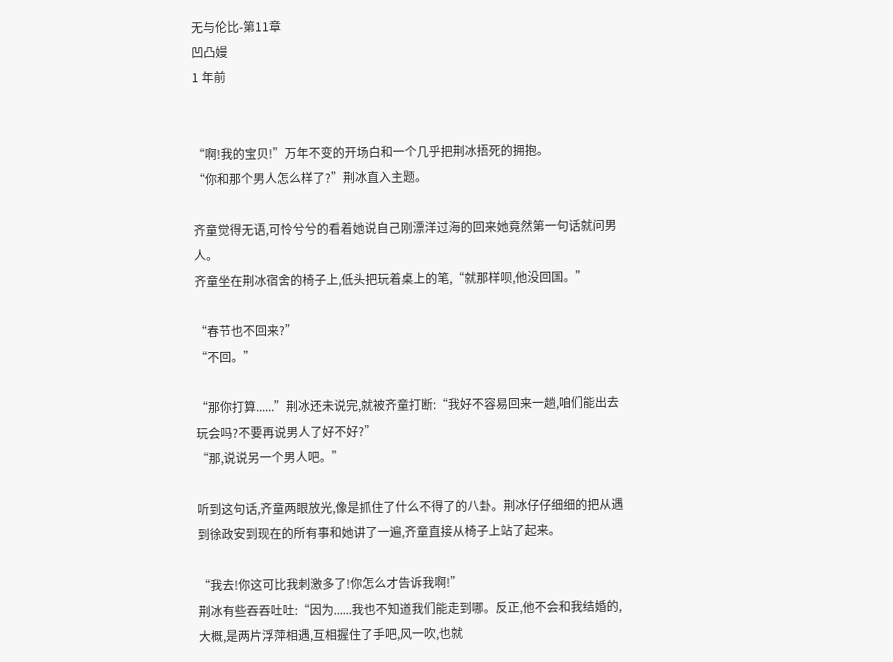无与伦比-第11章
凹凸嫚
1 年前


“啊!我的宝贝!”万年不变的开场白和一个几乎把荆冰捂死的拥抱。
“你和那个男人怎么样了?”荆冰直入主题。

齐童觉得无语,可怜兮兮的看着她说自己刚漂洋过海的回来她竟然第一句话就问男人。
齐童坐在荆冰宿舍的椅子上,低头把玩着桌上的笔,“就那样呗,他没回国。”

“春节也不回来?”
“不回。”

“那你打算......”荆冰还未说完,就被齐童打断:“我好不容易回来一趟,咱们能出去玩会吗?不要再说男人了好不好?”
“那,说说另一个男人吧。”

听到这句话,齐童两眼放光,像是抓住了什么不得了的八卦。荆冰仔仔细细的把从遇到徐政安到现在的所有事和她讲了一遍,齐童直接从椅子上站了起来。

“我去!你这可比我刺激多了!你怎么才告诉我啊!”
荆冰有些吞吞吐吐:“因为......我也不知道我们能走到哪。反正,他不会和我结婚的,大概,是两片浮萍相遇,互相握住了手吧,风一吹,也就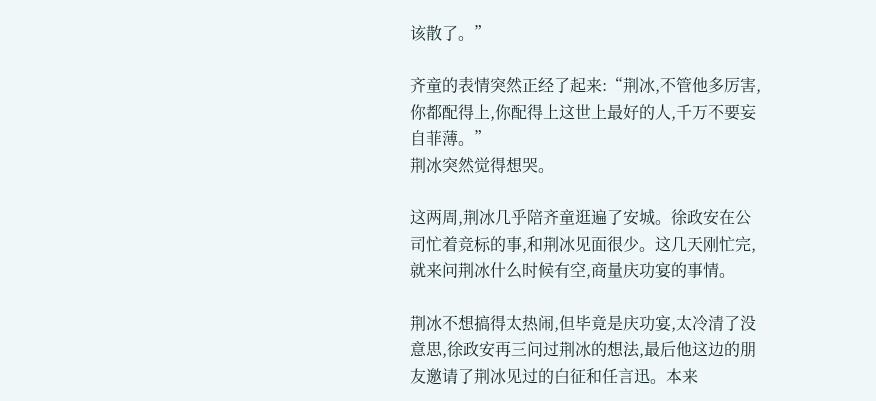该散了。”

齐童的表情突然正经了起来:“荆冰,不管他多厉害,你都配得上,你配得上这世上最好的人,千万不要妄自菲薄。”
荆冰突然觉得想哭。

这两周,荆冰几乎陪齐童逛遍了安城。徐政安在公司忙着竞标的事,和荆冰见面很少。这几天刚忙完,就来问荆冰什么时候有空,商量庆功宴的事情。

荆冰不想搞得太热闹,但毕竟是庆功宴,太冷清了没意思,徐政安再三问过荆冰的想法,最后他这边的朋友邀请了荆冰见过的白征和任言迅。本来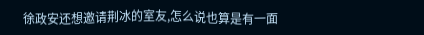徐政安还想邀请荆冰的室友,怎么说也算是有一面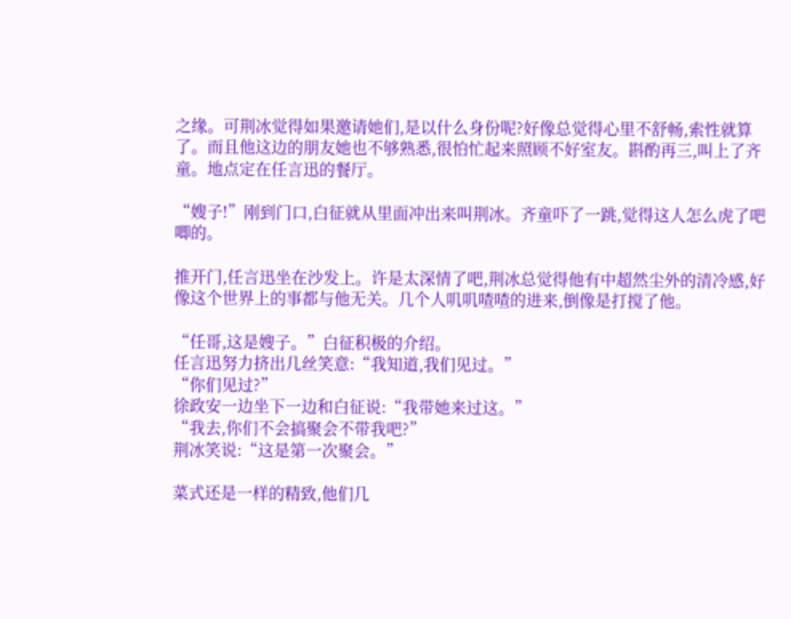之缘。可荆冰觉得如果邀请她们,是以什么身份呢?好像总觉得心里不舒畅,索性就算了。而且他这边的朋友她也不够熟悉,很怕忙起来照顾不好室友。斟酌再三,叫上了齐童。地点定在任言迅的餐厅。

“嫂子!”刚到门口,白征就从里面冲出来叫荆冰。齐童吓了一跳,觉得这人怎么虎了吧唧的。

推开门,任言迅坐在沙发上。许是太深情了吧,荆冰总觉得他有中超然尘外的清冷感,好像这个世界上的事都与他无关。几个人叽叽喳喳的进来,倒像是打搅了他。

“任哥,这是嫂子。”白征积极的介绍。
任言迅努力挤出几丝笑意:“我知道,我们见过。”
“你们见过?”
徐政安一边坐下一边和白征说:“我带她来过这。”
“我去,你们不会搞聚会不带我吧?”
荆冰笑说:“这是第一次聚会。”

菜式还是一样的精致,他们几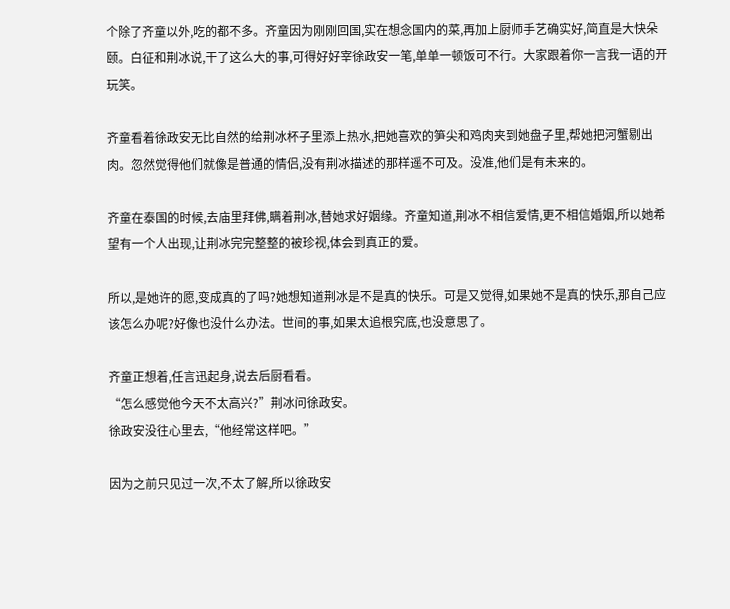个除了齐童以外,吃的都不多。齐童因为刚刚回国,实在想念国内的菜,再加上厨师手艺确实好,简直是大快朵颐。白征和荆冰说,干了这么大的事,可得好好宰徐政安一笔,单单一顿饭可不行。大家跟着你一言我一语的开玩笑。

齐童看着徐政安无比自然的给荆冰杯子里添上热水,把她喜欢的笋尖和鸡肉夹到她盘子里,帮她把河蟹剔出肉。忽然觉得他们就像是普通的情侣,没有荆冰描述的那样遥不可及。没准,他们是有未来的。

齐童在泰国的时候,去庙里拜佛,瞒着荆冰,替她求好姻缘。齐童知道,荆冰不相信爱情,更不相信婚姻,所以她希望有一个人出现,让荆冰完完整整的被珍视,体会到真正的爱。

所以,是她许的愿,变成真的了吗?她想知道荆冰是不是真的快乐。可是又觉得,如果她不是真的快乐,那自己应该怎么办呢?好像也没什么办法。世间的事,如果太追根究底,也没意思了。

齐童正想着,任言迅起身,说去后厨看看。
“怎么感觉他今天不太高兴?”荆冰问徐政安。
徐政安没往心里去,“他经常这样吧。”

因为之前只见过一次,不太了解,所以徐政安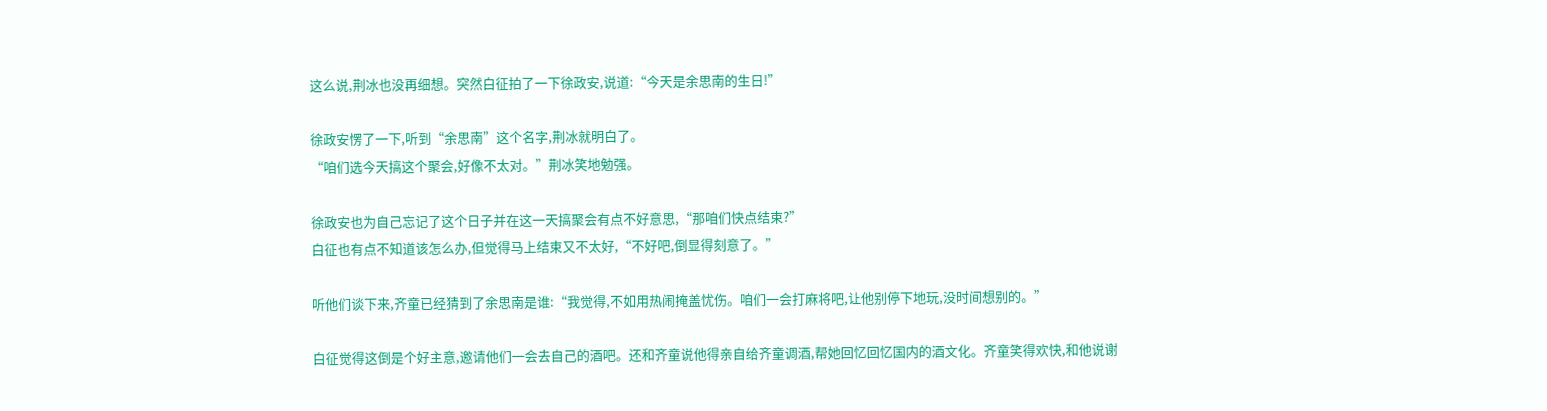这么说,荆冰也没再细想。突然白征拍了一下徐政安,说道:“今天是余思南的生日!”

徐政安愣了一下,听到“余思南”这个名字,荆冰就明白了。
“咱们选今天搞这个聚会,好像不太对。”荆冰笑地勉强。

徐政安也为自己忘记了这个日子并在这一天搞聚会有点不好意思,“那咱们快点结束?”
白征也有点不知道该怎么办,但觉得马上结束又不太好,“不好吧,倒显得刻意了。”

听他们谈下来,齐童已经猜到了余思南是谁:“我觉得,不如用热闹掩盖忧伤。咱们一会打麻将吧,让他别停下地玩,没时间想别的。”

白征觉得这倒是个好主意,邀请他们一会去自己的酒吧。还和齐童说他得亲自给齐童调酒,帮她回忆回忆国内的酒文化。齐童笑得欢快,和他说谢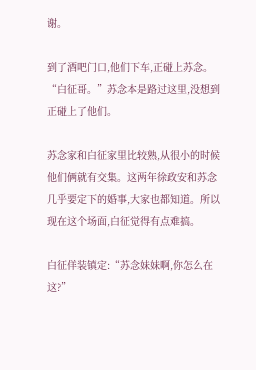谢。

到了酒吧门口,他们下车,正碰上苏念。
“白征哥。”苏念本是路过这里,没想到正碰上了他们。

苏念家和白征家里比较熟,从很小的时候他们俩就有交集。这两年徐政安和苏念几乎要定下的婚事,大家也都知道。所以现在这个场面,白征觉得有点难搞。

白征佯装镇定:“苏念妹妹啊,你怎么在这?”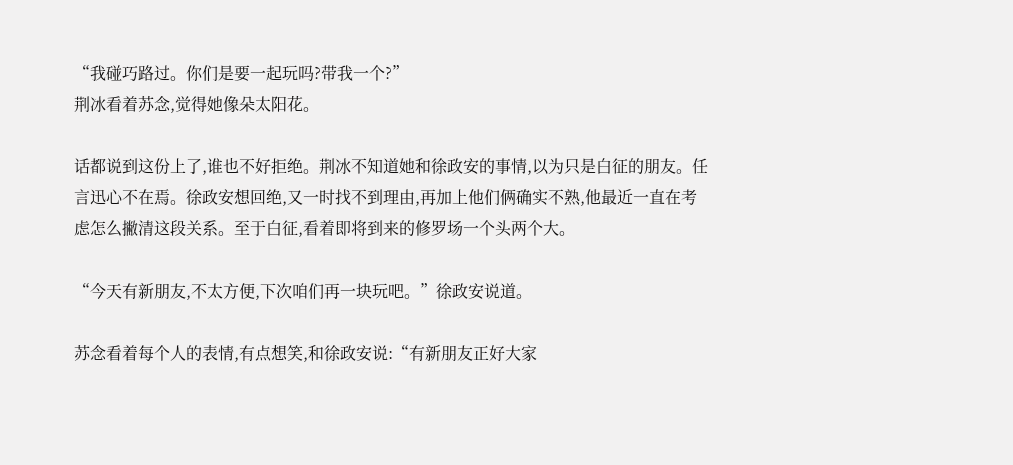“我碰巧路过。你们是要一起玩吗?带我一个?”
荆冰看着苏念,觉得她像朵太阳花。

话都说到这份上了,谁也不好拒绝。荆冰不知道她和徐政安的事情,以为只是白征的朋友。任言迅心不在焉。徐政安想回绝,又一时找不到理由,再加上他们俩确实不熟,他最近一直在考虑怎么撇清这段关系。至于白征,看着即将到来的修罗场一个头两个大。

“今天有新朋友,不太方便,下次咱们再一块玩吧。”徐政安说道。

苏念看着每个人的表情,有点想笑,和徐政安说:“有新朋友正好大家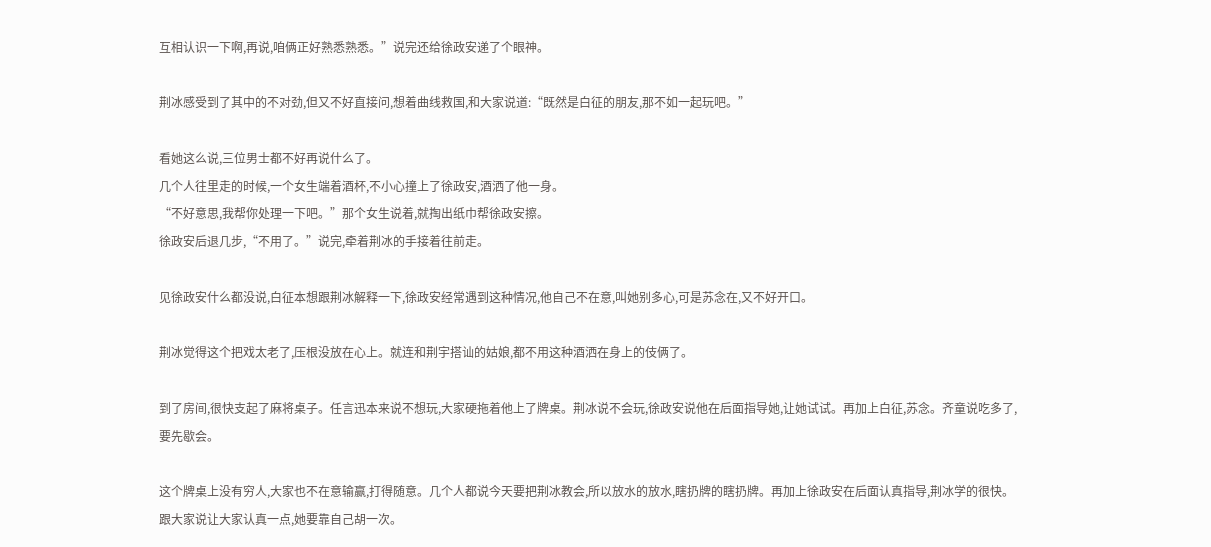互相认识一下啊,再说,咱俩正好熟悉熟悉。”说完还给徐政安递了个眼神。

荆冰感受到了其中的不对劲,但又不好直接问,想着曲线救国,和大家说道:“既然是白征的朋友,那不如一起玩吧。”

看她这么说,三位男士都不好再说什么了。
几个人往里走的时候,一个女生端着酒杯,不小心撞上了徐政安,酒洒了他一身。
“不好意思,我帮你处理一下吧。”那个女生说着,就掏出纸巾帮徐政安擦。
徐政安后退几步,“不用了。”说完,牵着荆冰的手接着往前走。

见徐政安什么都没说,白征本想跟荆冰解释一下,徐政安经常遇到这种情况,他自己不在意,叫她别多心,可是苏念在,又不好开口。

荆冰觉得这个把戏太老了,压根没放在心上。就连和荆宇搭讪的姑娘,都不用这种酒洒在身上的伎俩了。

到了房间,很快支起了麻将桌子。任言迅本来说不想玩,大家硬拖着他上了牌桌。荆冰说不会玩,徐政安说他在后面指导她,让她试试。再加上白征,苏念。齐童说吃多了,要先歇会。

这个牌桌上没有穷人,大家也不在意输赢,打得随意。几个人都说今天要把荆冰教会,所以放水的放水,瞎扔牌的瞎扔牌。再加上徐政安在后面认真指导,荆冰学的很快。跟大家说让大家认真一点,她要靠自己胡一次。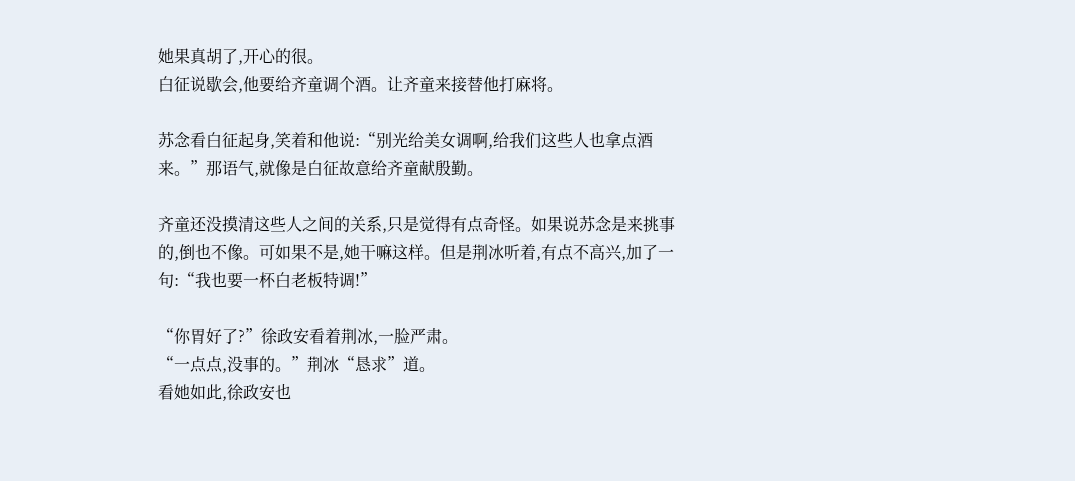她果真胡了,开心的很。
白征说歇会,他要给齐童调个酒。让齐童来接替他打麻将。

苏念看白征起身,笑着和他说:“别光给美女调啊,给我们这些人也拿点酒来。”那语气,就像是白征故意给齐童献殷勤。

齐童还没摸清这些人之间的关系,只是觉得有点奇怪。如果说苏念是来挑事的,倒也不像。可如果不是,她干嘛这样。但是荆冰听着,有点不高兴,加了一句:“我也要一杯白老板特调!”

“你胃好了?”徐政安看着荆冰,一脸严肃。
“一点点,没事的。”荆冰“恳求”道。
看她如此,徐政安也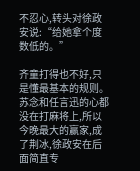不忍心,转头对徐政安说:“给她拿个度数低的。”

齐童打得也不好,只是懂最基本的规则。苏念和任言迅的心都没在打麻将上,所以今晚最大的赢家,成了荆冰,徐政安在后面简直专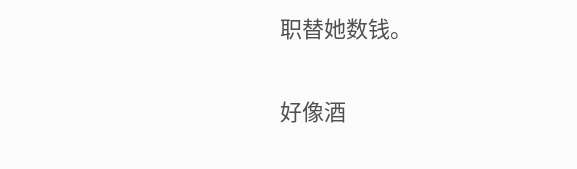职替她数钱。

好像酒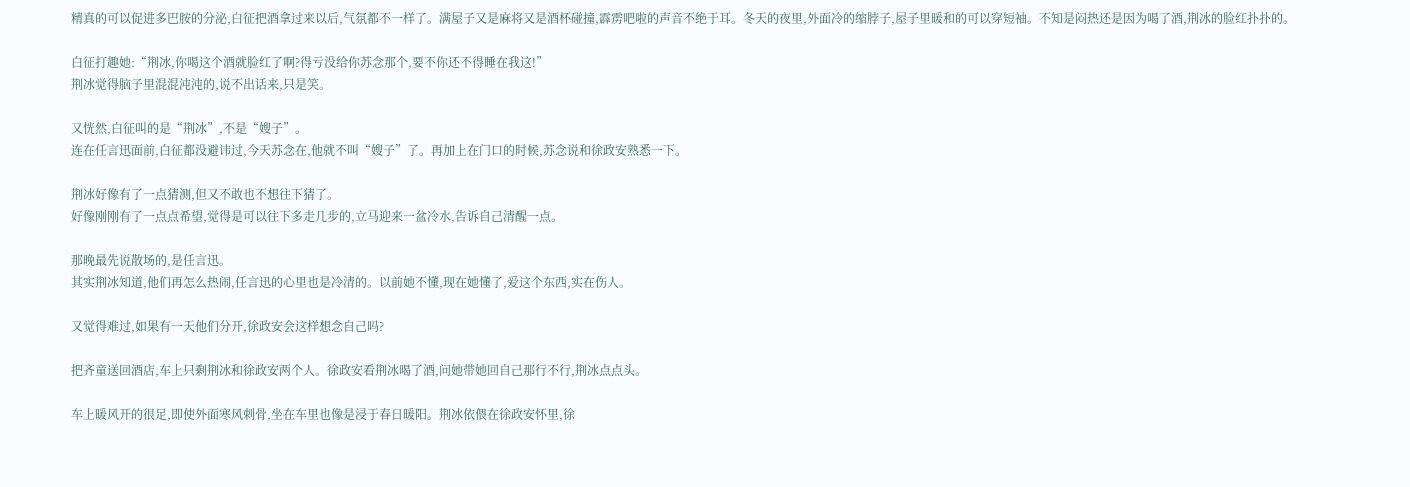精真的可以促进多巴胺的分泌,白征把酒拿过来以后,气氛都不一样了。满屋子又是麻将又是酒杯碰撞,霹雳吧啦的声音不绝于耳。冬天的夜里,外面冷的缩脖子,屋子里暖和的可以穿短袖。不知是闷热还是因为喝了酒,荆冰的脸红扑扑的。

白征打趣她:“荆冰,你喝这个酒就脸红了啊?得亏没给你苏念那个,要不你还不得睡在我这!”
荆冰觉得脑子里混混沌沌的,说不出话来,只是笑。

又恍然,白征叫的是“荆冰”,不是“嫂子”。
连在任言迅面前,白征都没避讳过,今天苏念在,他就不叫“嫂子”了。再加上在门口的时候,苏念说和徐政安熟悉一下。

荆冰好像有了一点猜测,但又不敢也不想往下猜了。
好像刚刚有了一点点希望,觉得是可以往下多走几步的,立马迎来一盆冷水,告诉自己清醒一点。

那晚最先说散场的,是任言迅。
其实荆冰知道,他们再怎么热闹,任言迅的心里也是冷清的。以前她不懂,现在她懂了,爱这个东西,实在伤人。

又觉得难过,如果有一天他们分开,徐政安会这样想念自己吗?

把齐童送回酒店,车上只剩荆冰和徐政安两个人。徐政安看荆冰喝了酒,问她带她回自己那行不行,荆冰点点头。

车上暖风开的很足,即使外面寒风刺骨,坐在车里也像是浸于春日暖阳。荆冰依偎在徐政安怀里,徐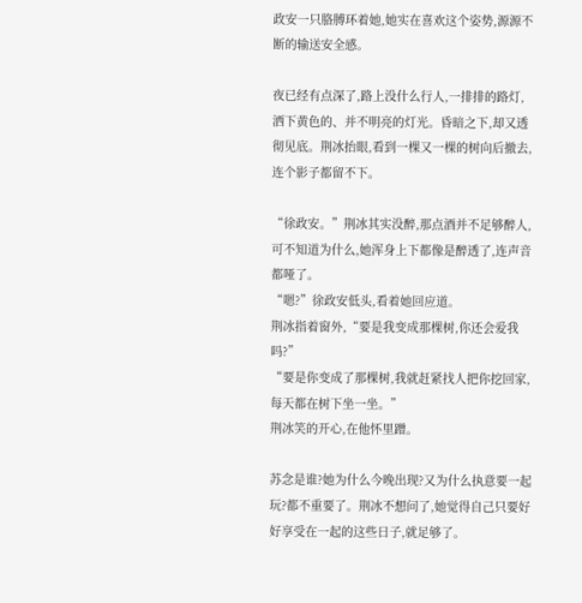政安一只胳膊环着她,她实在喜欢这个姿势,源源不断的输送安全感。

夜已经有点深了,路上没什么行人,一排排的路灯,洒下黄色的、并不明亮的灯光。昏暗之下,却又透彻见底。荆冰抬眼,看到一棵又一棵的树向后撤去,连个影子都留不下。

“徐政安。”荆冰其实没醉,那点酒并不足够醉人,可不知道为什么,她浑身上下都像是醉透了,连声音都哑了。
“嗯?”徐政安低头,看着她回应道。
荆冰指着窗外,“要是我变成那棵树,你还会爱我吗?”
“要是你变成了那棵树,我就赶紧找人把你挖回家,每天都在树下坐一坐。”
荆冰笑的开心,在他怀里蹭。

苏念是谁?她为什么今晚出现?又为什么执意要一起玩?都不重要了。荆冰不想问了,她觉得自己只要好好享受在一起的这些日子,就足够了。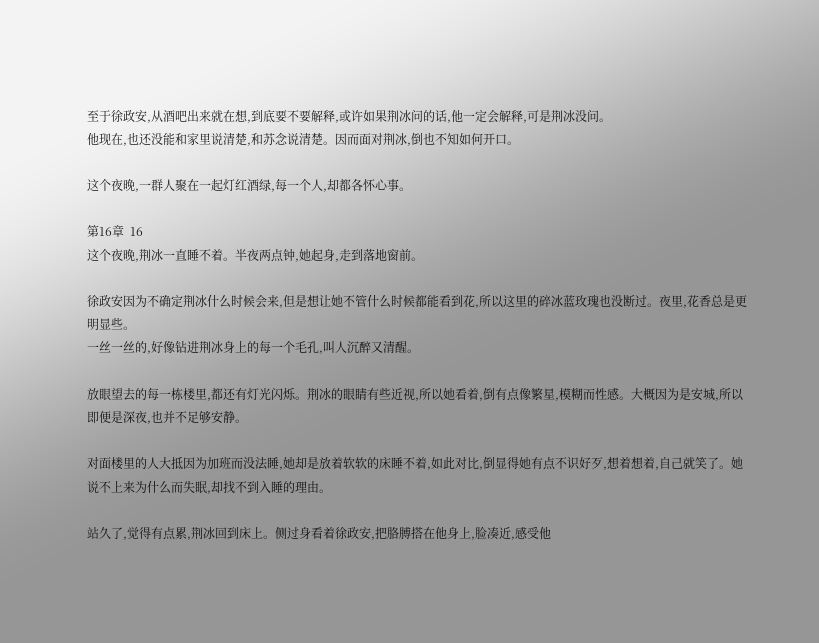至于徐政安,从酒吧出来就在想,到底要不要解释,或许如果荆冰问的话,他一定会解释,可是荆冰没问。
他现在,也还没能和家里说清楚,和苏念说清楚。因而面对荆冰,倒也不知如何开口。

这个夜晚,一群人聚在一起灯红酒绿,每一个人,却都各怀心事。

第16章  16
这个夜晚,荆冰一直睡不着。半夜两点钟,她起身,走到落地窗前。

徐政安因为不确定荆冰什么时候会来,但是想让她不管什么时候都能看到花,所以这里的碎冰蓝玫瑰也没断过。夜里,花香总是更明显些。
一丝一丝的,好像钻进荆冰身上的每一个毛孔,叫人沉醉又清醒。

放眼望去的每一栋楼里,都还有灯光闪烁。荆冰的眼睛有些近视,所以她看着,倒有点像繁星,模糊而性感。大概因为是安城,所以即便是深夜,也并不足够安静。

对面楼里的人大抵因为加班而没法睡,她却是放着软软的床睡不着,如此对比,倒显得她有点不识好歹,想着想着,自己就笑了。她说不上来为什么而失眠,却找不到入睡的理由。

站久了,觉得有点累,荆冰回到床上。侧过身看着徐政安,把胳膊搭在他身上,脸凑近,感受他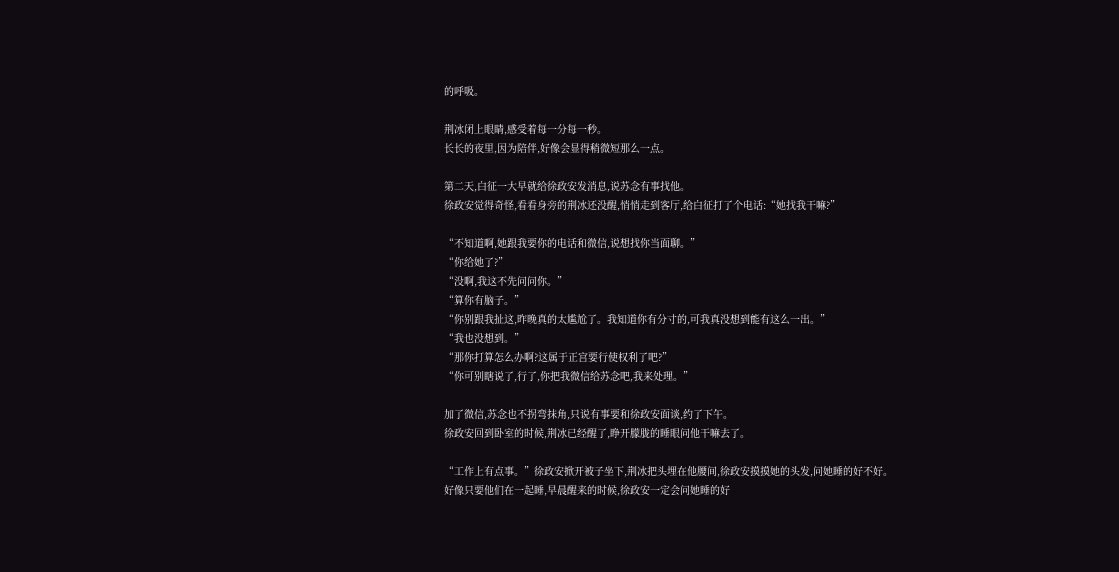的呼吸。

荆冰闭上眼睛,感受着每一分每一秒。
长长的夜里,因为陪伴,好像会显得稍微短那么一点。

第二天,白征一大早就给徐政安发消息,说苏念有事找他。
徐政安觉得奇怪,看看身旁的荆冰还没醒,悄悄走到客厅,给白征打了个电话:“她找我干嘛?”

“不知道啊,她跟我要你的电话和微信,说想找你当面聊。”
“你给她了?”
“没啊,我这不先问问你。”
“算你有脑子。”
“你别跟我扯这,昨晚真的太尴尬了。我知道你有分寸的,可我真没想到能有这么一出。”
“我也没想到。”
“那你打算怎么办啊?这属于正宫要行使权利了吧?”
“你可别瞎说了,行了,你把我微信给苏念吧,我来处理。”

加了微信,苏念也不拐弯抹角,只说有事要和徐政安面谈,约了下午。
徐政安回到卧室的时候,荆冰已经醒了,睁开朦胧的睡眼问他干嘛去了。

“工作上有点事。”徐政安掀开被子坐下,荆冰把头埋在他腰间,徐政安摸摸她的头发,问她睡的好不好。
好像只要他们在一起睡,早晨醒来的时候,徐政安一定会问她睡的好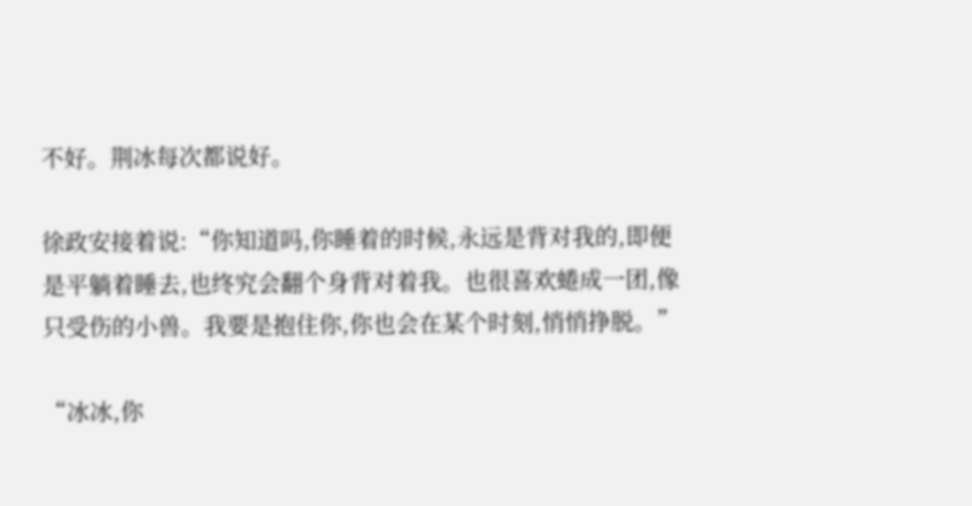不好。荆冰每次都说好。

徐政安接着说:“你知道吗,你睡着的时候,永远是背对我的,即便是平躺着睡去,也终究会翻个身背对着我。也很喜欢蜷成一团,像只受伤的小兽。我要是抱住你,你也会在某个时刻,悄悄挣脱。”

“冰冰,你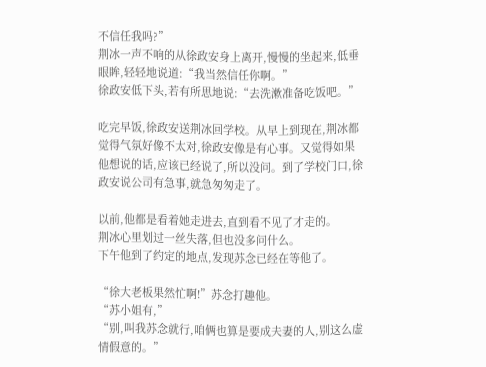不信任我吗?”
荆冰一声不响的从徐政安身上离开,慢慢的坐起来,低垂眼眸,轻轻地说道:“我当然信任你啊。”
徐政安低下头,若有所思地说:“去洗漱准备吃饭吧。”

吃完早饭,徐政安送荆冰回学校。从早上到现在,荆冰都觉得气氛好像不太对,徐政安像是有心事。又觉得如果他想说的话,应该已经说了,所以没问。到了学校门口,徐政安说公司有急事,就急匆匆走了。

以前,他都是看着她走进去,直到看不见了才走的。
荆冰心里划过一丝失落,但也没多问什么。
下午他到了约定的地点,发现苏念已经在等他了。

“徐大老板果然忙啊!”苏念打趣他。
“苏小姐有,”
“别,叫我苏念就行,咱俩也算是要成夫妻的人,别这么虚情假意的。”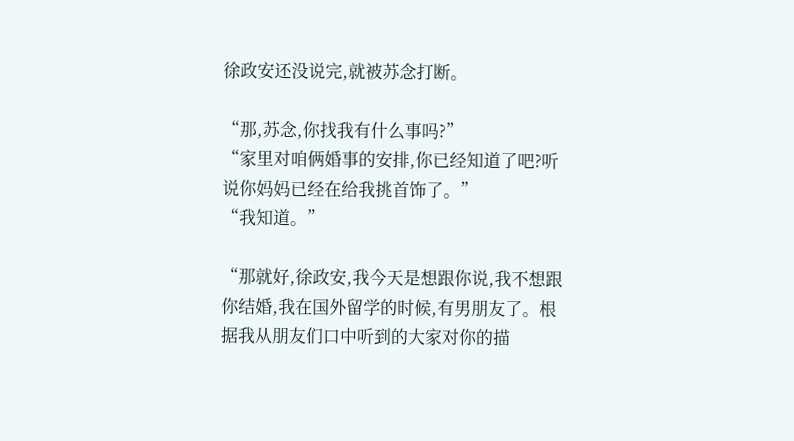徐政安还没说完,就被苏念打断。

“那,苏念,你找我有什么事吗?”
“家里对咱俩婚事的安排,你已经知道了吧?听说你妈妈已经在给我挑首饰了。”
“我知道。”

“那就好,徐政安,我今天是想跟你说,我不想跟你结婚,我在国外留学的时候,有男朋友了。根据我从朋友们口中听到的大家对你的描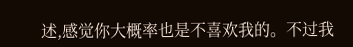述,感觉你大概率也是不喜欢我的。不过我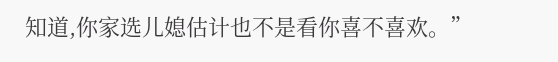知道,你家选儿媳估计也不是看你喜不喜欢。”